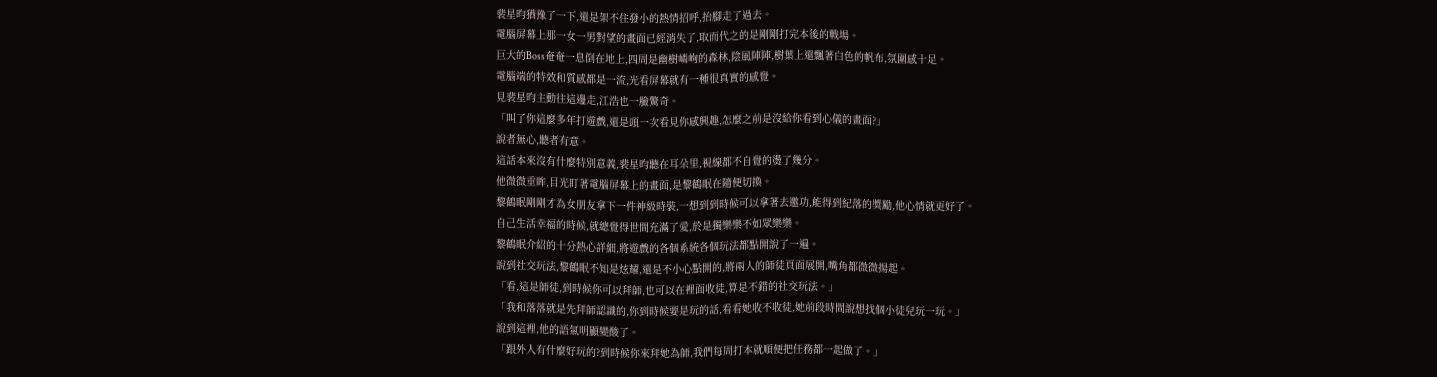裴星昀猶豫了一下,還是架不住發小的熱情招呼,抬腳走了過去。
電腦屏幕上那一女一男對望的畫面已經消失了,取而代之的是剛剛打完本後的戰場。
巨大的Boss奄奄一息倒在地上,四周是幽樹嶙峋的森林,陰風陣陣,樹葉上還飄著白色的帆布,氛圍感十足。
電腦端的特效和質感都是一流,光看屏幕就有一種很真實的感覺。
見裴星昀主動往這邊走,江浩也一臉驚奇。
「叫了你這麼多年打遊戲,還是頭一次看見你感興趣,怎麼之前是沒給你看到心儀的畫面?」
說者無心,聽者有意。
這話本來沒有什麼特別意義,裴星昀聽在耳朵里,視線都不自覺的燙了幾分。
他微微垂眸,目光盯著電腦屏幕上的畫面,是黎鶴眠在隨便切換。
黎鶴眠剛剛才為女朋友拿下一件神級時裝,一想到到時候可以拿著去邀功,能得到紀落的獎勵,他心情就更好了。
自己生活幸福的時候,就總覺得世間充滿了愛,於是獨樂樂不如眾樂樂。
黎鶴眠介紹的十分熱心詳細,將遊戲的各個系統各個玩法都點開說了一遍。
說到社交玩法,黎鶴眠不知是炫耀,還是不小心點開的,將兩人的師徒頁面展開,嘴角都微微揚起。
「看,這是師徒,到時候你可以拜師,也可以在裡面收徒,算是不錯的社交玩法。」
「我和落落就是先拜師認識的,你到時候要是玩的話,看看她收不收徒,她前段時間說想找個小徒兒玩一玩。」
說到這裡,他的語氣明顯變酸了。
「跟外人有什麼好玩的?到時候你來拜她為師,我們每周打本就順便把任務都一起做了。」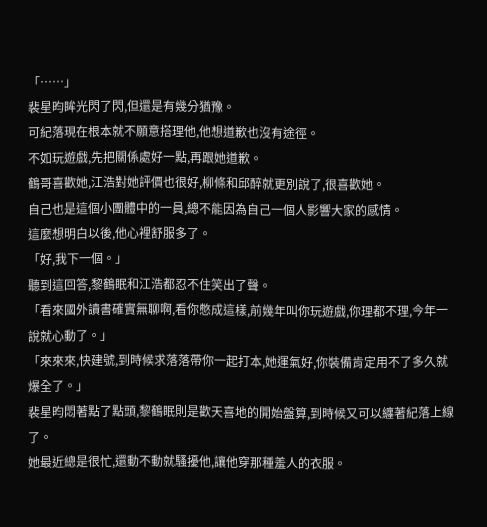「……」
裴星昀眸光閃了閃,但還是有幾分猶豫。
可紀落現在根本就不願意搭理他,他想道歉也沒有途徑。
不如玩遊戲,先把關係處好一點,再跟她道歉。
鶴哥喜歡她,江浩對她評價也很好,柳條和邱醉就更別說了,很喜歡她。
自己也是這個小團體中的一員,總不能因為自己一個人影響大家的感情。
這麼想明白以後,他心裡舒服多了。
「好,我下一個。」
聽到這回答,黎鶴眠和江浩都忍不住笑出了聲。
「看來國外讀書確實無聊啊,看你憋成這樣,前幾年叫你玩遊戲,你理都不理,今年一說就心動了。」
「來來來,快建號,到時候求落落帶你一起打本,她運氣好,你裝備肯定用不了多久就爆全了。」
裴星昀悶著點了點頭,黎鶴眠則是歡天喜地的開始盤算,到時候又可以纏著紀落上線了。
她最近總是很忙,還動不動就騷擾他,讓他穿那種羞人的衣服。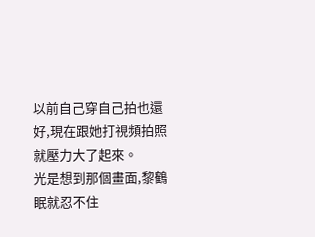以前自己穿自己拍也還好,現在跟她打視頻拍照就壓力大了起來。
光是想到那個畫面,黎鶴眠就忍不住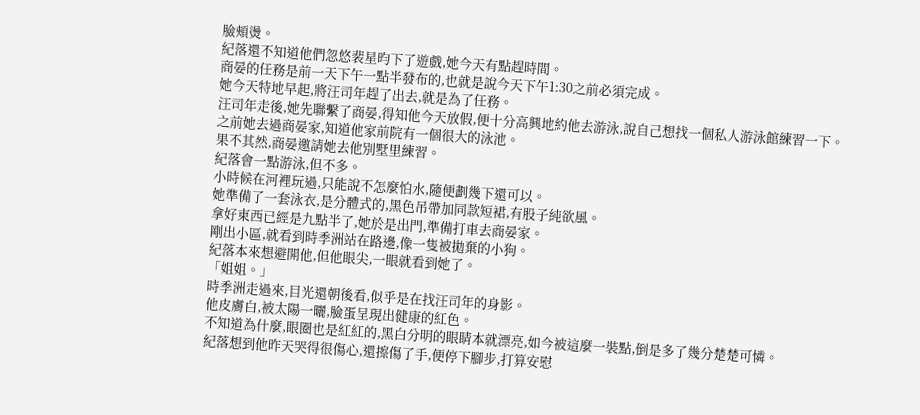臉頰燙。
紀落還不知道他們忽悠裴星昀下了遊戲,她今天有點趕時間。
商晏的任務是前一天下午一點半發布的,也就是說今天下午1:30之前必須完成。
她今天特地早起,將汪司年趕了出去,就是為了任務。
汪司年走後,她先聯繫了商晏,得知他今天放假,便十分高興地約他去游泳,說自己想找一個私人游泳館練習一下。
之前她去過商晏家,知道他家前院有一個很大的泳池。
果不其然,商晏邀請她去他別墅里練習。
紀落會一點游泳,但不多。
小時候在河裡玩過,只能說不怎麼怕水,隨便劃幾下還可以。
她準備了一套泳衣,是分體式的,黑色吊帶加同款短裙,有股子純欲風。
拿好東西已經是九點半了,她於是出門,準備打車去商晏家。
剛出小區,就看到時季洲站在路邊,像一隻被拋棄的小狗。
紀落本來想避開他,但他眼尖,一眼就看到她了。
「姐姐。」
時季洲走過來,目光還朝後看,似乎是在找汪司年的身影。
他皮膚白,被太陽一曬,臉蛋呈現出健康的紅色。
不知道為什麼,眼圈也是紅紅的,黑白分明的眼睛本就漂亮,如今被這麼一裝點,倒是多了幾分楚楚可憐。
紀落想到他昨天哭得很傷心,還擦傷了手,便停下腳步,打算安慰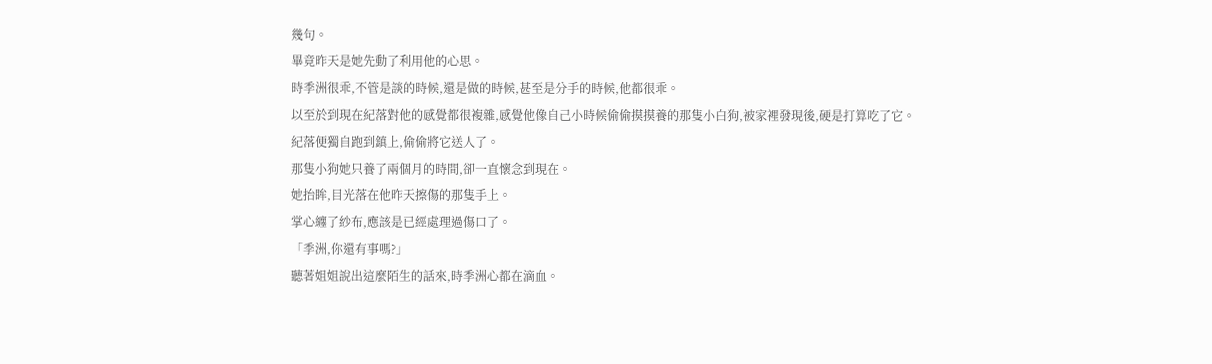幾句。
畢竟昨天是她先動了利用他的心思。
時季洲很乖,不管是談的時候,還是做的時候,甚至是分手的時候,他都很乖。
以至於到現在紀落對他的感覺都很複雜,感覺他像自己小時候偷偷摸摸養的那隻小白狗,被家裡發現後,硬是打算吃了它。
紀落便獨自跑到鎮上,偷偷將它送人了。
那隻小狗她只養了兩個月的時間,卻一直懷念到現在。
她抬眸,目光落在他昨天擦傷的那隻手上。
掌心纏了紗布,應該是已經處理過傷口了。
「季洲,你還有事嗎?」
聽著姐姐說出這麼陌生的話來,時季洲心都在滴血。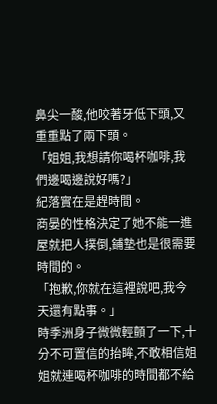鼻尖一酸,他咬著牙低下頭,又重重點了兩下頭。
「姐姐,我想請你喝杯咖啡,我們邊喝邊說好嗎?」
紀落實在是趕時間。
商晏的性格決定了她不能一進屋就把人撲倒,鋪墊也是很需要時間的。
「抱歉,你就在這裡說吧,我今天還有點事。」
時季洲身子微微輕顫了一下,十分不可置信的抬眸,不敢相信姐姐就連喝杯咖啡的時間都不給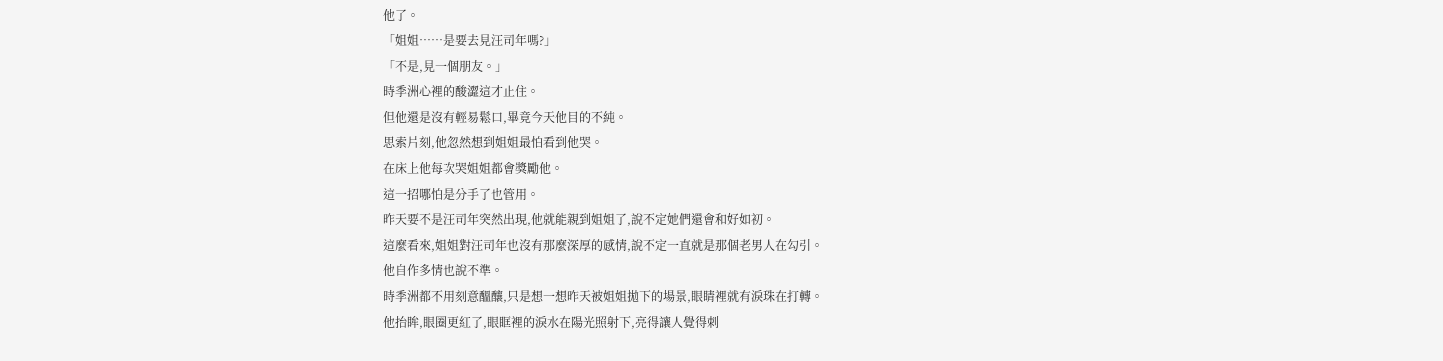他了。
「姐姐……是要去見汪司年嗎?」
「不是,見一個朋友。」
時季洲心裡的酸澀這才止住。
但他還是沒有輕易鬆口,畢竟今天他目的不純。
思索片刻,他忽然想到姐姐最怕看到他哭。
在床上他每次哭姐姐都會獎勵他。
這一招哪怕是分手了也管用。
昨天要不是汪司年突然出現,他就能親到姐姐了,說不定她們還會和好如初。
這麼看來,姐姐對汪司年也沒有那麼深厚的感情,說不定一直就是那個老男人在勾引。
他自作多情也說不準。
時季洲都不用刻意醞釀,只是想一想昨天被姐姐拋下的場景,眼睛裡就有淚珠在打轉。
他抬眸,眼圈更紅了,眼眶裡的淚水在陽光照射下,亮得讓人覺得刺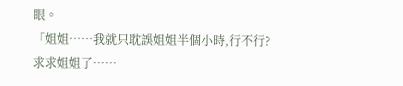眼。
「姐姐……我就只耽誤姐姐半個小時,行不行?求求姐姐了……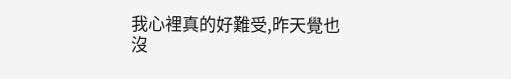我心裡真的好難受,昨天覺也沒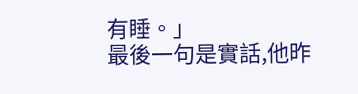有睡。」
最後一句是實話,他昨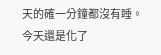天的確一分鐘都沒有睡。
今天還是化了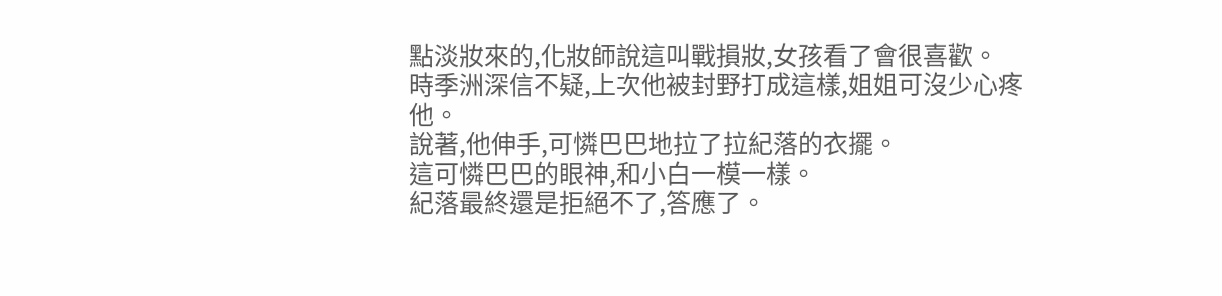點淡妝來的,化妝師說這叫戰損妝,女孩看了會很喜歡。
時季洲深信不疑,上次他被封野打成這樣,姐姐可沒少心疼他。
說著,他伸手,可憐巴巴地拉了拉紀落的衣擺。
這可憐巴巴的眼神,和小白一模一樣。
紀落最終還是拒絕不了,答應了。